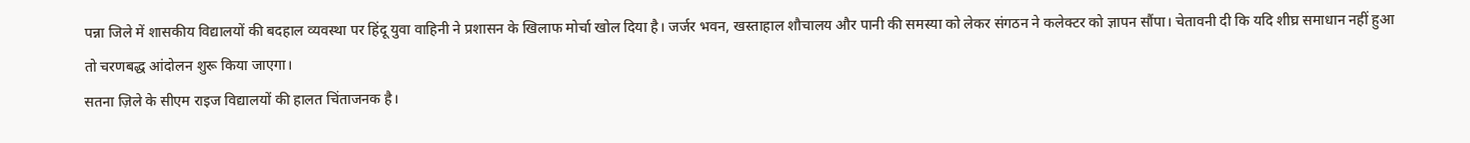पन्ना जिले में शासकीय विद्यालयों की बदहाल व्यवस्था पर हिंदू युवा वाहिनी ने प्रशासन के खिलाफ मोर्चा खोल दिया है। जर्जर भवन, खस्ताहाल शौचालय और पानी की समस्या को लेकर संगठन ने कलेक्टर को ज्ञापन सौंपा। चेतावनी दी कि यदि शीघ्र समाधान नहीं हुआ तो चरणबद्ध आंदोलन शुरू किया जाएगा।
सतना ज़िले के सीएम राइज विद्यालयों की हालत चिंताजनक है।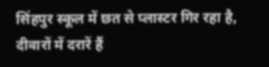सिंहपुर स्कूल में छत से प्लास्टर गिर रहा है, दीवारों में दरारें हैं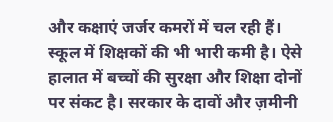और कक्षाएं जर्जर कमरों में चल रही हैं। स्कूल में शिक्षकों की भी भारी कमी है। ऐसे हालात में बच्चों की सुरक्षा और शिक्षा दोनों पर संकट है। सरकार के दावों और ज़मीनी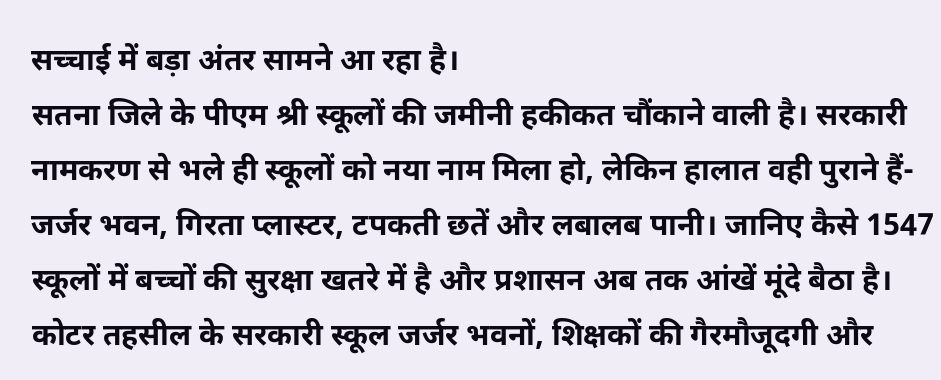सच्चाई में बड़ा अंतर सामने आ रहा है।
सतना जिले के पीएम श्री स्कूलों की जमीनी हकीकत चौंकाने वाली है। सरकारी नामकरण से भले ही स्कूलों को नया नाम मिला हो, लेकिन हालात वही पुराने हैं- जर्जर भवन, गिरता प्लास्टर, टपकती छतें और लबालब पानी। जानिए कैसे 1547 स्कूलों में बच्चों की सुरक्षा खतरे में है और प्रशासन अब तक आंखें मूंदे बैठा है।
कोटर तहसील के सरकारी स्कूल जर्जर भवनों, शिक्षकों की गैरमौजूदगी और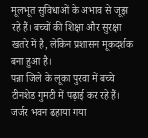मूलभूत सुविधाओं के अभाव से जूझ रहे हैं। बच्चों की शिक्षा और सुरक्षा खतरे में है, लेकिन प्रशासन मूकदर्शक बना हुआ है।
पन्ना जिले के लूका पुरवा में बच्चे टीनशेड गुमटी में पढ़ाई कर रहे हैं। जर्जर भवन ढहाया गया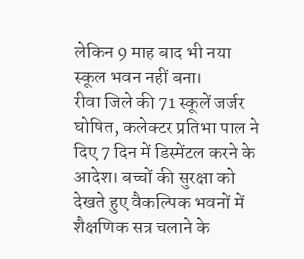लेकिन 9 माह बाद भी नया स्कूल भवन नहीं बना।
रीवा जिले की 71 स्कूलें जर्जर घोषित, कलेक्टर प्रतिभा पाल ने दिए 7 दिन में डिस्मेंटल करने के आदेश। बच्चों की सुरक्षा को देखते हुए वैकल्पिक भवनों में शैक्षणिक सत्र चलाने के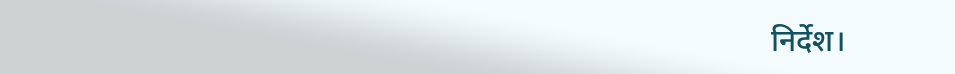निर्देश।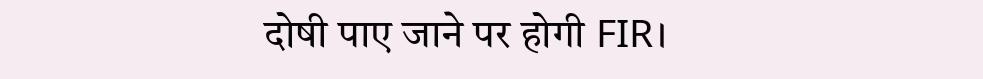दोषी पाए जाने पर होगी FIR।